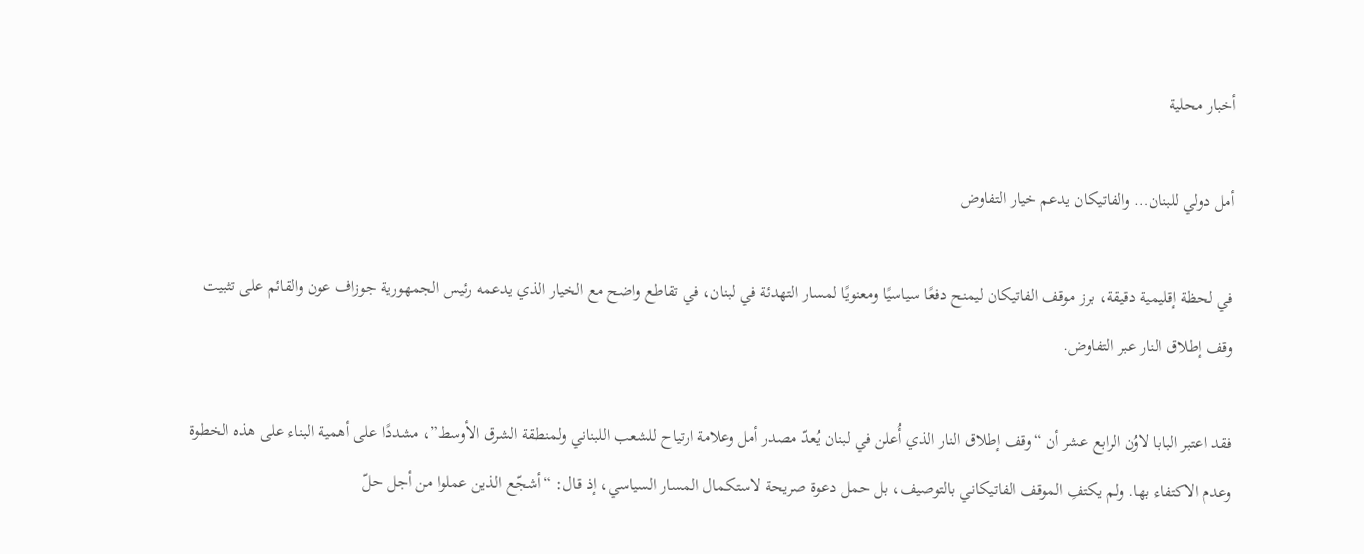أخبار محلية

أمل دولي للبنان… والفاتيكان يدعم خيار التفاوض

في لحظة إقليمية دقيقة، برز موقف الفاتيكان ليمنح دفعًا سياسيًا ومعنويًا لمسار التهدئة في لبنان، في تقاطع واضح مع الخيار الذي يدعمه رئيس الجمهورية جوزاف عون والقائم على تثبيت وقف إطلاق النار عبر التفاوض.

فقد اعتبر البابا لاوُن الرابع عشر أن “وقف إطلاق النار الذي أُعلن في لبنان يُعدّ مصدر أمل وعلامة ارتياح للشعب اللبناني ولمنطقة الشرق الأوسط”، مشددًا على أهمية البناء على هذه الخطوة وعدم الاكتفاء بها. ولم يكتفِ الموقف الفاتيكاني بالتوصيف، بل حمل دعوة صريحة لاستكمال المسار السياسي، إذ قال: “أشجّع الذين عملوا من أجل حلّ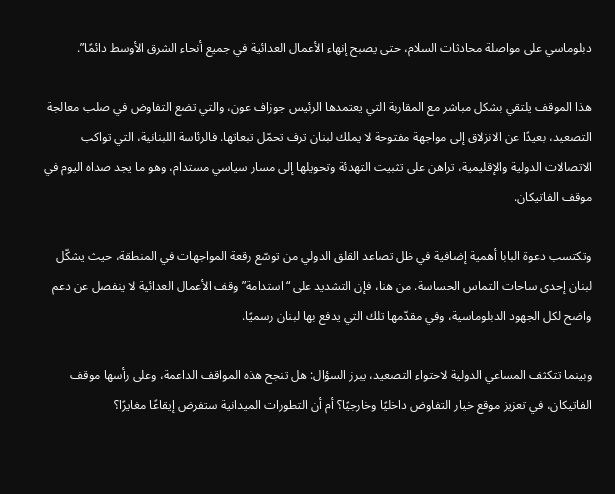دبلوماسي على مواصلة محادثات السلام، حتى يصبح إنهاء الأعمال العدائية في جميع أنحاء الشرق الأوسط دائمًا”.

هذا الموقف يلتقي بشكل مباشر مع المقاربة التي يعتمدها الرئيس جوزاف عون، والتي تضع التفاوض في صلب معالجة التصعيد، بعيدًا عن الانزلاق إلى مواجهة مفتوحة لا يملك لبنان ترف تحمّل تبعاتها. فالرئاسة اللبنانية، التي تواكب الاتصالات الدولية والإقليمية، تراهن على تثبيت التهدئة وتحويلها إلى مسار سياسي مستدام، وهو ما يجد صداه اليوم في موقف الفاتيكان.

وتكتسب دعوة البابا أهمية إضافية في ظل تصاعد القلق الدولي من توسّع رقعة المواجهات في المنطقة، حيث يشكّل لبنان إحدى ساحات التماس الحساسة. من هنا، فإن التشديد على “استدامة” وقف الأعمال العدائية لا ينفصل عن دعم واضح لكل الجهود الدبلوماسية، وفي مقدّمها تلك التي يدفع بها لبنان رسميًا.

وبينما تتكثف المساعي الدولية لاحتواء التصعيد، يبرز السؤال: هل تنجح هذه المواقف الداعمة، وعلى رأسها موقف الفاتيكان، في تعزيز موقع خيار التفاوض داخليًا وخارجيًا؟ أم أن التطورات الميدانية ستفرض إيقاعًا مغايرًا؟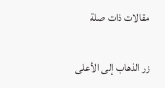مقالات ذات صلة

زر الذهاب إلى الأعلى